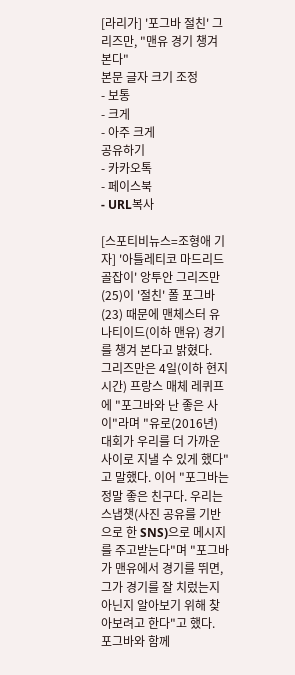[라리가] '포그바 절친' 그리즈만, "맨유 경기 챙겨 본다"
본문 글자 크기 조정
- 보통
- 크게
- 아주 크게
공유하기
- 카카오톡
- 페이스북
- URL복사

[스포티비뉴스=조형애 기자] '아틀레티코 마드리드 골잡이' 앙투안 그리즈만(25)이 '절친' 폴 포그바(23) 때문에 맨체스터 유나티이드(이하 맨유) 경기를 챙겨 본다고 밝혔다.
그리즈만은 4일(이하 현지 시간) 프랑스 매체 레퀴프에 "포그바와 난 좋은 사이"라며 "유로(2016년) 대회가 우리를 더 가까운 사이로 지낼 수 있게 했다"고 말했다. 이어 "포그바는 정말 좋은 친구다. 우리는 스냅챗(사진 공유를 기반으로 한 SNS)으로 메시지를 주고받는다"며 "포그바가 맨유에서 경기를 뛰면, 그가 경기를 잘 치렀는지 아닌지 알아보기 위해 찾아보려고 한다"고 했다.
포그바와 함께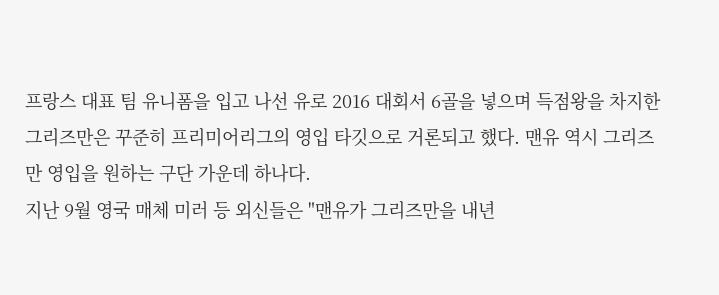프랑스 대표 팀 유니폼을 입고 나선 유로 2016 대회서 6골을 넣으며 득점왕을 차지한 그리즈만은 꾸준히 프리미어리그의 영입 타깃으로 거론되고 했다. 맨유 역시 그리즈만 영입을 원하는 구단 가운데 하나다.
지난 9월 영국 매체 미러 등 외신들은 "맨유가 그리즈만을 내년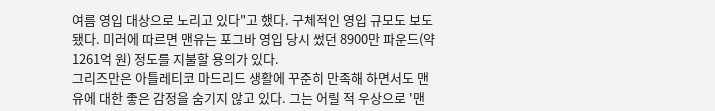여름 영입 대상으로 노리고 있다"고 했다. 구체적인 영입 규모도 보도됐다. 미러에 따르면 맨유는 포그바 영입 당시 썼던 8900만 파운드(약 1261억 원) 정도를 지불할 용의가 있다.
그리즈만은 아틀레티코 마드리드 생활에 꾸준히 만족해 하면서도 맨유에 대한 좋은 감정을 숨기지 않고 있다. 그는 어릴 적 우상으로 '맨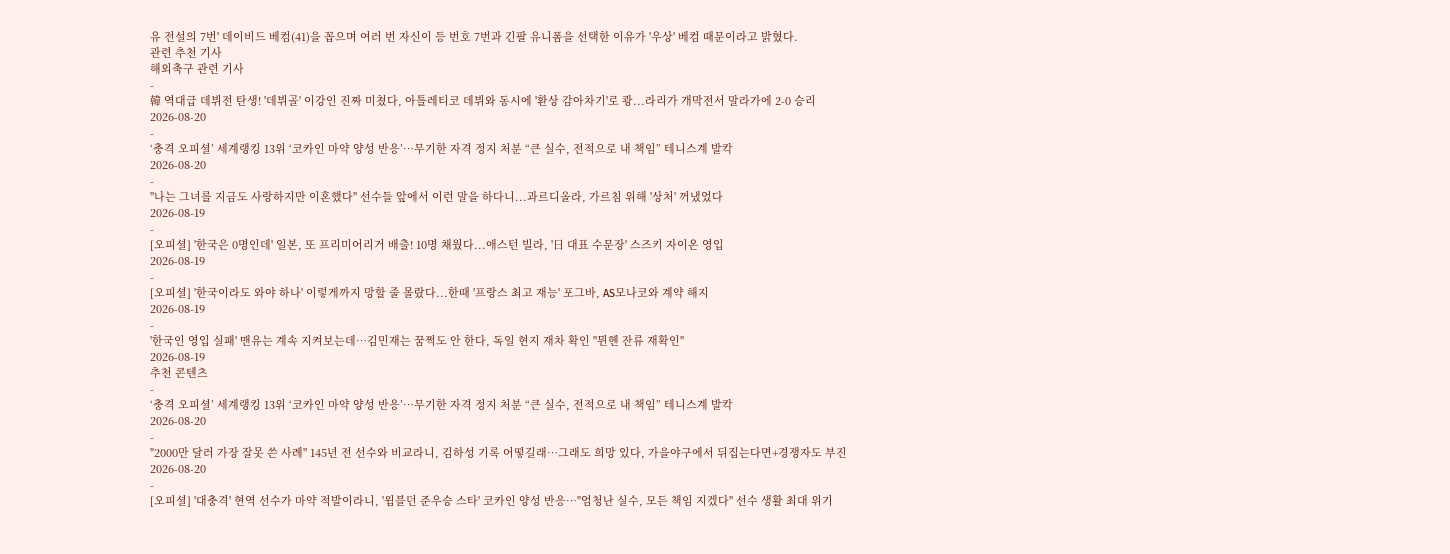유 전설의 7번' 데이비드 베컴(41)을 꼽으며 여러 번 자신이 등 번호 7번과 긴팔 유니폼을 선택한 이유가 '우상' 베컴 때문이라고 밝혔다.
관련 추천 기사
해외축구 관련 기사
-
韓 역대급 데뷔전 탄생! '데뷔골' 이강인 진짜 미쳤다, 아틀레티코 데뷔와 동시에 '환상 감아차기'로 쾅...라리가 개막전서 말라가에 2-0 승리
2026-08-20
-
‘충격 오피셜’ 세계랭킹 13위 ‘코카인 마약 양성 반응’…무기한 자격 정지 처분 “큰 실수, 전적으로 내 책임” 테니스계 발칵
2026-08-20
-
"나는 그녀를 지금도 사랑하지만 이혼했다" 선수들 앞에서 이런 말을 하다니...과르디올라, 가르침 위해 '상처' 꺼냈었다
2026-08-19
-
[오피셜] '한국은 0명인데' 일본, 또 프리미어리거 배출! 10명 채웠다...애스턴 빌라, '日 대표 수문장' 스즈키 자이온 영입
2026-08-19
-
[오피셜] '한국이라도 와야 하나' 이렇게까지 망할 줄 몰랐다...한때 '프랑스 최고 재능' 포그바, AS모나코와 계약 해지
2026-08-19
-
'한국인 영입 실패' 맨유는 계속 지켜보는데…김민재는 꿈쩍도 안 한다, 독일 현지 재차 확인 "뮌헨 잔류 재확인"
2026-08-19
추천 콘텐츠
-
‘충격 오피셜’ 세계랭킹 13위 ‘코카인 마약 양성 반응’…무기한 자격 정지 처분 “큰 실수, 전적으로 내 책임” 테니스계 발칵
2026-08-20
-
"2000만 달러 가장 잘못 쓴 사례" 145년 전 선수와 비교라니, 김하성 기록 어떻길래…그래도 희망 있다, 가을야구에서 뒤집는다면+경쟁자도 부진
2026-08-20
-
[오피셜] '대충격' 현역 선수가 마약 적발이라니, '윔블던 준우승 스타' 코카인 양성 반응…"엄청난 실수, 모든 책임 지겠다" 선수 생활 최대 위기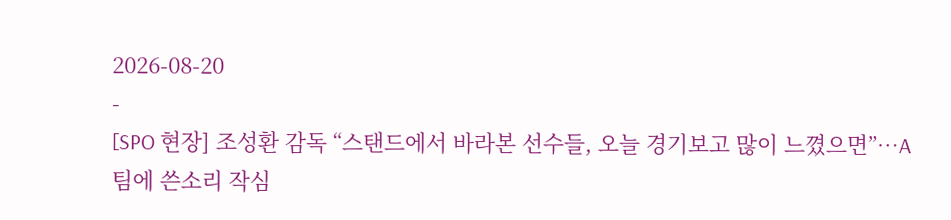2026-08-20
-
[SPO 현장] 조성환 감독 “스탠드에서 바라본 선수들, 오늘 경기보고 많이 느꼈으면”…A팀에 쓴소리 작심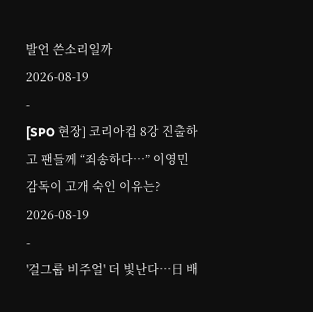발언 쓴소리일까
2026-08-19
-
[SPO 현장] 코리아컵 8강 진출하고 팬들께 “죄송하다…” 이영민 감독이 고개 숙인 이유는?
2026-08-19
-
'걸그룹 비주얼' 더 빛난다…日 배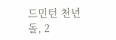드민턴 천년돌, 2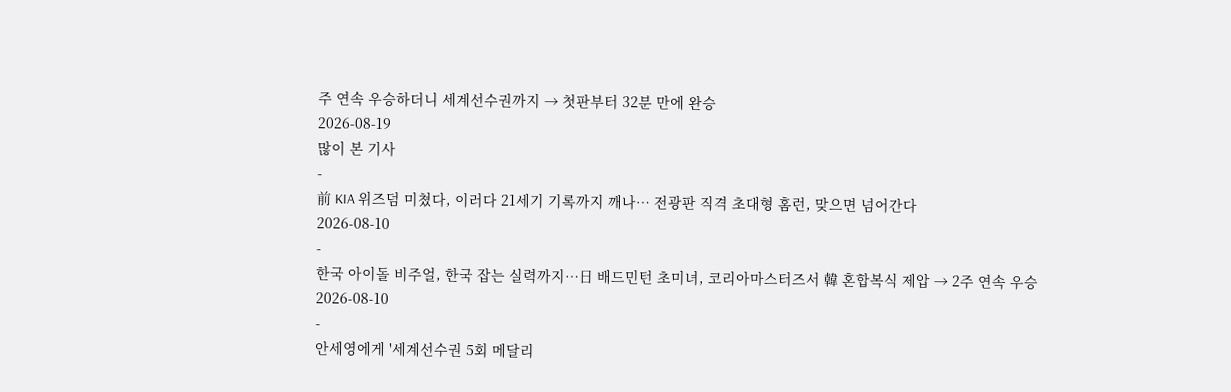주 연속 우승하더니 세계선수권까지 → 첫판부터 32분 만에 완승
2026-08-19
많이 본 기사
-
前 KIA 위즈덤 미쳤다, 이러다 21세기 기록까지 깨나… 전광판 직격 초대형 홈런, 맞으면 넘어간다
2026-08-10
-
한국 아이돌 비주얼, 한국 잡는 실력까지…日 배드민턴 초미녀, 코리아마스터즈서 韓 혼합복식 제압 → 2주 연속 우승
2026-08-10
-
안세영에게 '세계선수권 5회 메달리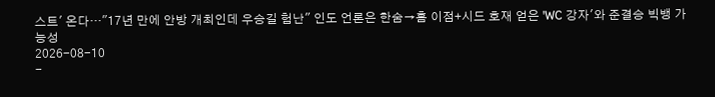스트' 온다…"17년 만에 안방 개최인데 우승길 험난" 인도 언론은 한숨→홈 이점+시드 호재 얻은 'WC 강자'와 준결승 빅뱅 가능성
2026-08-10
-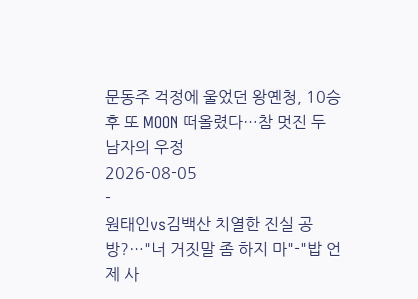문동주 걱정에 울었던 왕옌청, 10승 후 또 MOON 떠올렸다…참 멋진 두 남자의 우정
2026-08-05
-
원태인vs김백산 치열한 진실 공방?…"너 거짓말 좀 하지 마"-"밥 언제 사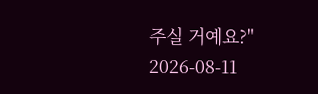주실 거예요?"
2026-08-11